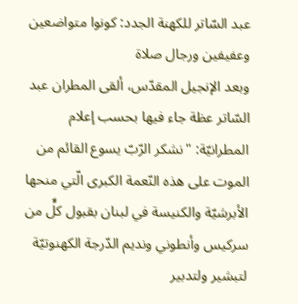عبد السّاتر للكهنة الجدد: كونوا متواضعين وعفيفين ورجال صلاة
وبعد الإنجيل المقدّس، ألقى المطران عبد السّاتر عظة جاء فيها بحسب إعلام المطرانيّة: "نشكر الرّبّ يسوع القائم من الموت على هذه النّعمة الكبرى الّتي منحها الأبرشيّة والكنيسة في لبنان بقبول كلٍّ من سركيس وأنطوني ونديم الدّرجة الكهنوتيّة لتبشير ولتدبير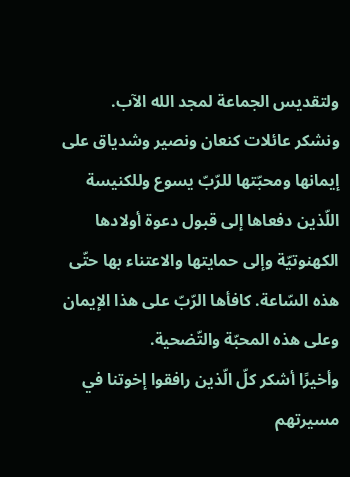ولتقديس الجماعة لمجد الله الآب.
ونشكر عائلات كنعان ونصير وشدياق على إيمانها ومحبّتها للرّبّ يسوع وللكنيسة اللّذين دفعاها إلى قبول دعوة أولادها الكهنوتيّة وإلى حمايتها والاعتناء بها حتّى هذه السّاعة. كافأها الرّبّ على هذا الإيمان وعلى هذه المحبّة والتّضحية.
وأخيرًا أشكر كلّ الّذين رافقوا إخوتنا في مسيرتهم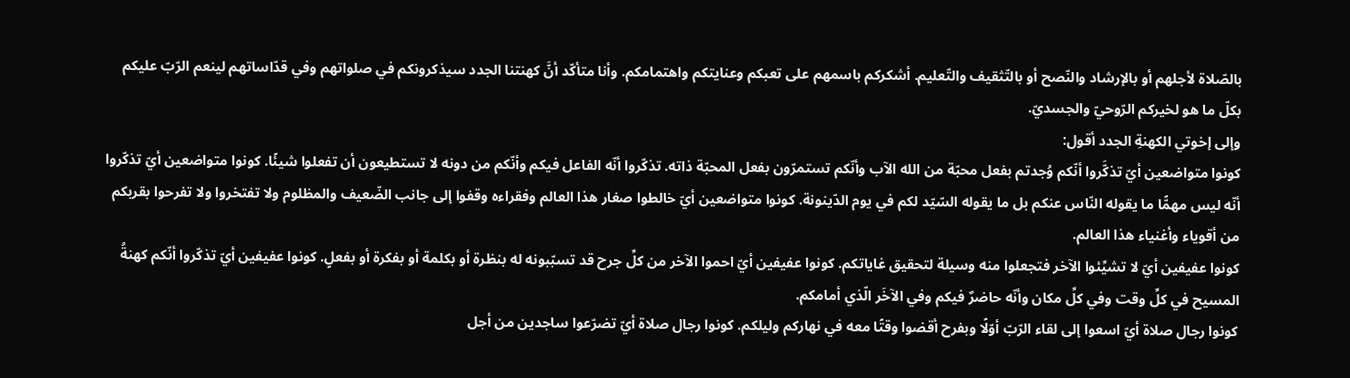بالصّلاة لأجلهم أو بالإرشاد والنّصح أو بالتّثقيف والتّعليم. أشكركم باسمهم على تعبكم وعنايتكم واهتمامكم. وأنا متأكّد أنَّ كهنتنا الجدد سيذكرونكم في صلواتهم وفي قدّاساتهم لينعم الرّبّ عليكم بكلّ ما هو لخيركم الرّوحيّ والجسديّ.
وإلى إخوتي الكهنةِ الجدد أقول:
كونوا متواضعين أيّ تذكَّروا أنّكم وُجدتم بفعل محبّة من الله الآب وأنّكم تستمرّون بفعل المحبّة ذاته. تذكّروا أنّه الفاعل فيكم وأنّكم من دونه لا تستطيعون أن تفعلوا شيئًا. كونوا متواضعين أيّ تذكّروا أنّه ليس مهمًّا ما يقوله النّاس عنكم بل ما يقوله السّيّد لكم في يوم الدّينونة. كونوا متواضعين أيّ خالطوا صغار هذا العالم وفقراءه وقفوا إلى جانب الضّعيف والمظلوم ولا تفتخروا ولا تفرحوا بقربكم من أقوياء وأغنياء هذا العالم.
كونوا عفيفين أيّ لا تشيِّئوا الآخر فتجعلوا منه وسيلة لتحقيق غاياتكم. كونوا عفيفين أيّ احموا الآخر من كلِّ جرح قد تسبّبونه له بنظرة أو بكلمة أو بفكرة أو بفعلٍ. كونوا عفيفين أيّ تذكّروا أنّكم كهنةُ المسيح في كلِّ وقت وفي كلِّ مكان وأنّه حاضرٌ فيكم وفي الآخَر الّذي أمامكم.
كونوا رجال صلاة أيّ اسعوا إلى لقاء الرّبّ أوّلًا وبفرح أقضوا وقتًا معه في نهاركم وليلكم. كونوا رجال صلاة أيّ تضرّعوا ساجدين من أجل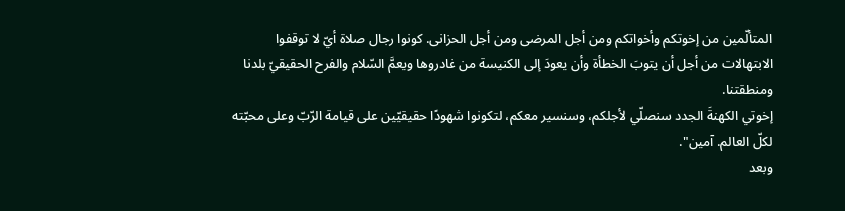المتألّمين من إخوتكم وأخواتكم ومن أجل المرضى ومن أجل الحزانى. كونوا رجال صلاة أيّ لا توقفوا الابتهالات من أجل أن يتوبَ الخطأة وأن يعودَ إلى الكنيسة من غادروها ويعمَّ السّلام والفرح الحقيقيّ بلدنا ومنطقتنا.
إخوتي الكهنةَ الجدد سنصلّي لأجلكم، وسنسير معكم، لتكونوا شهودًا حقيقيّين على قيامة الرّبّ وعلى محبّته لكلّ العالم. آمين".
وبعد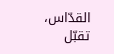القدّاس، تقبّل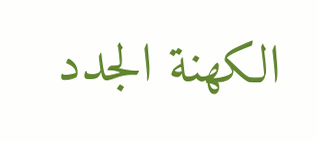الكهنة الجدد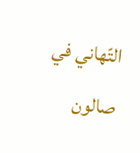التّهاني في صالون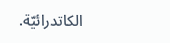الكاتدرائيّة.